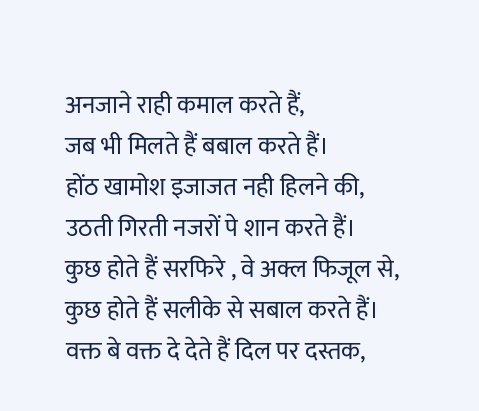अनजाने राही कमाल करते हैं,
जब भी मिलते हैं बबाल करते हैं।
होंठ खामोश इजाजत नही हिलने की,
उठती गिरती नजरों पे शान करते हैं।
कुछ होते हैं सरफिरे , वे अक्ल फिजूल से,
कुछ होते हैं सलीके से सबाल करते हैं।
वक्त बे वक्त दे देते हैं दिल पर दस्तक,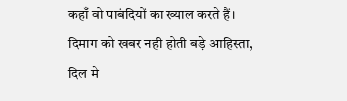कहाँ वो पाबंदियों का ख्याल करते हैं।
दिमाग को खबर नही होती बड़े आहिस्ता,
दिल मे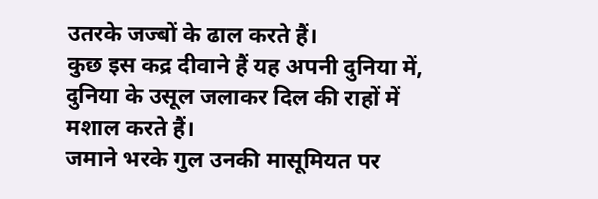उतरके जज्बों के ढाल करते हैं।
कुछ इस कद्र दीवाने हैं यह अपनी दुनिया में,
दुनिया के उसूल जलाकर दिल की राहों में मशाल करते हैं।
जमाने भरके गुल उनकी मासूमियत पर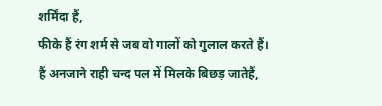शर्मिंदा हैं,
फीके हैं रंग शर्म से जब वो गालों को गुलाल करते हैं।
हैं अनजाने राही चन्द पल में मिलके बिछड़ जातेहैं,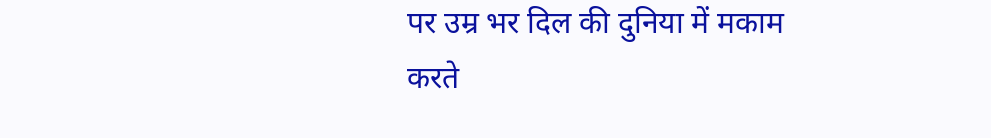पर उम्र भर दिल की दुनिया में मकाम करते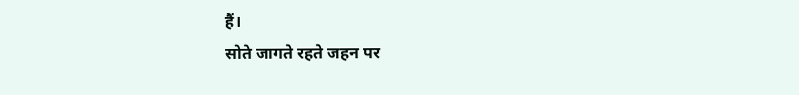हैं।
सोते जागते रहते जहन पर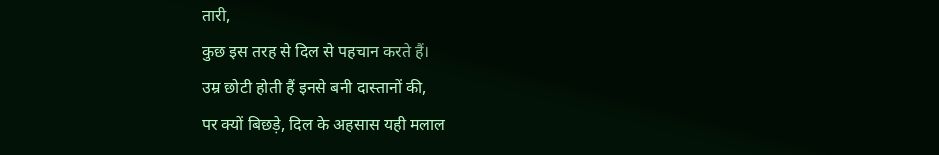तारी,
कुछ इस तरह से दिल से पहचान करते हैं।
उम्र छोटी होती हैं इनसे बनी दास्तानों की,
पर क्यों बिछड़े, दिल के अहसास यही मलाल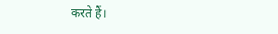करते हैं।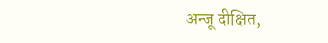अन्जू दीक्षित,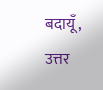बदायूँ,
उत्तर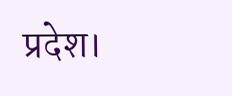प्रदेश।